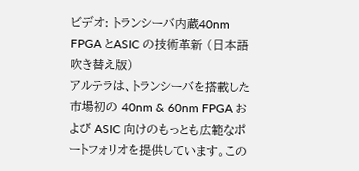ビデオ: トランシーバ内蔵40nm FPGA とASIC の技術革新 (日本語吹き替え版)
アルテラは、トランシーバを搭載した市場初の 40nm & 60nm FPGA および ASIC 向けのもっとも広範なポートフォリオを提供しています。この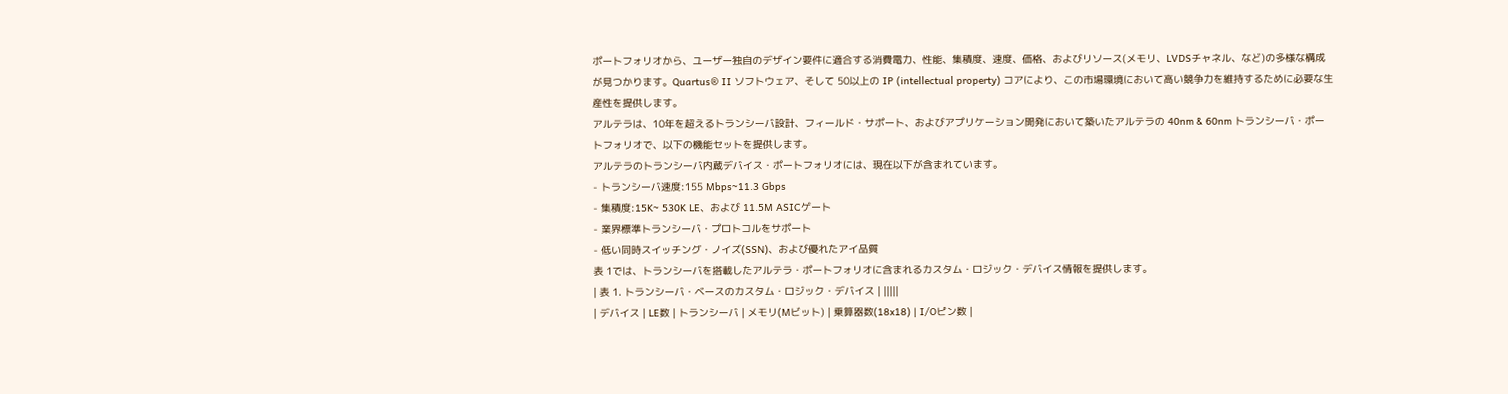ポートフォリオから、ユーザー独自のデザイン要件に適合する消費電力、性能、集積度、速度、価格、およびリソース(メモリ、LVDSチャネル、など)の多様な構成が見つかります。Quartus® II ソフトウェア、そして 50以上の IP (intellectual property) コアにより、この市場環境において高い競争力を維持するために必要な生産性を提供します。
アルテラは、10年を超えるトランシーバ設計、フィールド・サポート、およびアプリケーション開発において築いたアルテラの 40nm & 60nm トランシーバ・ポートフォリオで、以下の機能セットを提供します。
アルテラのトランシーバ内蔵デバイス・ポートフォリオには、現在以下が含まれています。
- トランシーバ速度:155 Mbps~11.3 Gbps
- 集積度:15K~ 530K LE、および 11.5M ASICゲート
- 業界標準トランシーバ・プロトコルをサポート
- 低い同時スイッチング・ノイズ(SSN)、および優れたアイ品質
表 1では、トランシーバを搭載したアルテラ・ポートフォリオに含まれるカスタム・ロジック・デバイス情報を提供します。
| 表 1. トランシーバ・ベースのカスタム・ロジック・デバイス | |||||
| デバイス | LE数 | トランシーバ | メモリ(Mビット) | 乗算器数(18x18) | I/Oピン数 |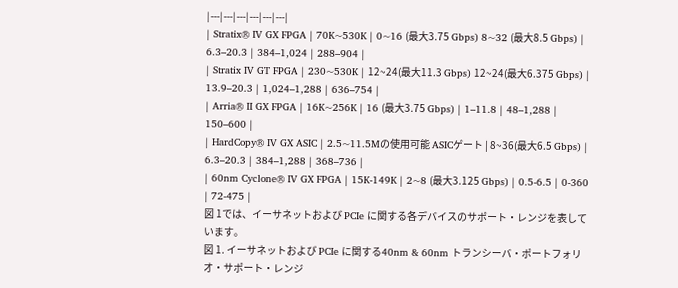|---|---|---|---|---|---|
| Stratix® IV GX FPGA | 70K~530K | 0~16 (最大3.75 Gbps) 8~32 (最大8.5 Gbps) |
6.3–20.3 | 384–1,024 | 288–904 |
| Stratix IV GT FPGA | 230~530K | 12~24(最大11.3 Gbps) 12~24(最大6.375 Gbps) |
13.9–20.3 | 1,024–1,288 | 636–754 |
| Arria® II GX FPGA | 16K~256K | 16 (最大3.75 Gbps) | 1–11.8 | 48–1,288 | 150–600 |
| HardCopy® IV GX ASIC | 2.5~11.5Mの使用可能 ASICゲート | 8~36(最大6.5 Gbps) | 6.3–20.3 | 384–1,288 | 368–736 |
| 60nm Cyclone® IV GX FPGA | 15K-149K | 2~8 (最大3.125 Gbps) | 0.5-6.5 | 0-360 | 72-475 |
図 1では、イーサネットおよび PCIe に関する各デバイスのサポート・レンジを表しています。
図 1. イーサネットおよび PCIe に関する40nm & 60nm トランシーバ・ポートフォリオ・サポート・レンジ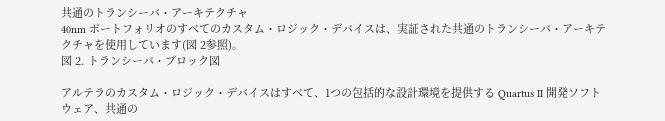共通のトランシーバ・アーキテクチャ
40nm ポートフォリオのすべてのカスタム・ロジック・デバイスは、実証された共通のトランシーバ・アーキテクチャを使用しています(図 2参照)。
図 2. トランシーバ・ブロック図

アルテラのカスタム・ロジック・デバイスはすべて、1つの包括的な設計環境を提供する Quartus II 開発ソフトウェア、共通の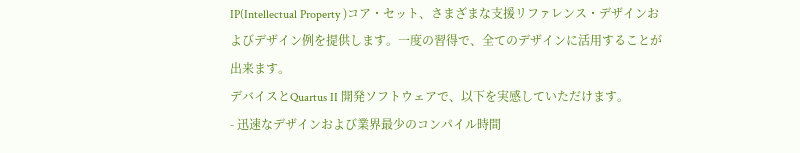IP(Intellectual Property )コア・セット、さまざまな支援リファレンス・デザインおよびデザイン例を提供します。一度の習得で、全てのデザインに活用することが出来ます。
デバイスとQuartus II 開発ソフトウェアで、以下を実感していただけます。
- 迅速なデザインおよび業界最少のコンパイル時間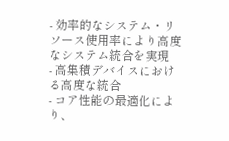- 効率的なシステム・リソース使用率により高度なシステム統合を実現
- 高集積デバイスにおける高度な統合
- コア性能の最適化により、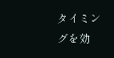タイミングを効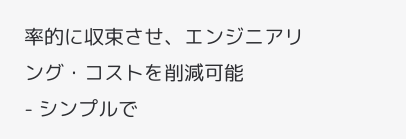率的に収束させ、エンジニアリング・コストを削減可能
- シンプルで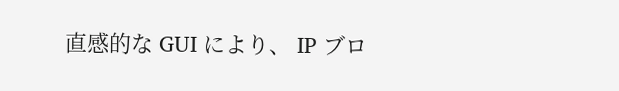直感的な GUI により、 IP ブロ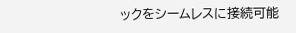ックをシームレスに接続可能